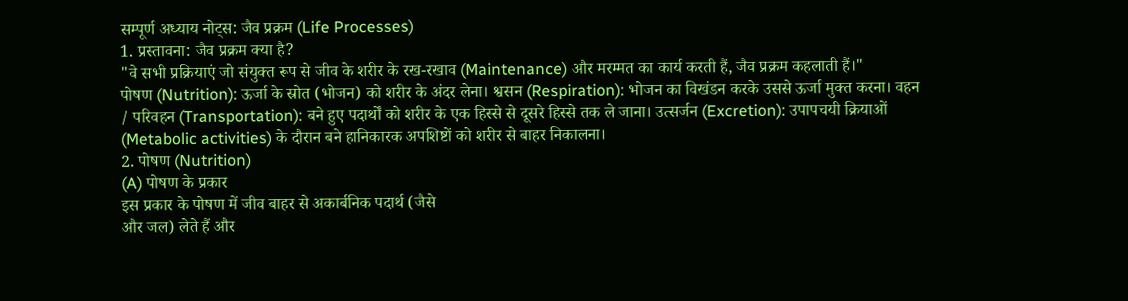सम्पूर्ण अध्याय नोट्स: जैव प्रक्रम (Life Processes)
1. प्रस्तावना: जैव प्रक्रम क्या है?
"वे सभी प्रक्रियाएं जो संयुक्त रूप से जीव के शरीर के रख-रखाव (Maintenance) और मरम्मत का कार्य करती हैं, जैव प्रक्रम कहलाती हैं।"
पोषण (Nutrition): ऊर्जा के स्रोत (भोजन) को शरीर के अंदर लेना। श्वसन (Respiration): भोजन का विखंडन करके उससे ऊर्जा मुक्त करना। वहन / परिवहन (Transportation): बने हुए पदार्थों को शरीर के एक हिस्से से दूसरे हिस्से तक ले जाना। उत्सर्जन (Excretion): उपापचयी क्रियाओं (Metabolic activities) के दौरान बने हानिकारक अपशिष्टों को शरीर से बाहर निकालना।
2. पोषण (Nutrition)
(A) पोषण के प्रकार
इस प्रकार के पोषण में जीव बाहर से अकार्बनिक पदार्थ (जैसे
और जल) लेते हैं और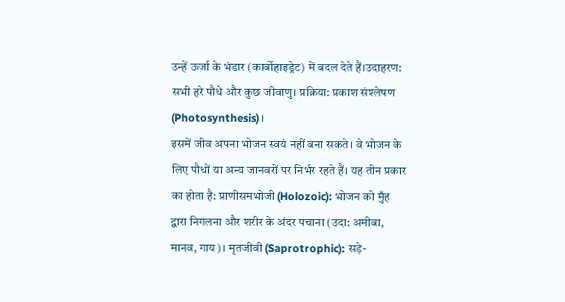उन्हें ऊर्जा के भंडार (कार्बोहाइड्रेट) में बदल देते हैं।उदाहरण: सभी हरे पौधे और कुछ जीवाणु। प्रक्रिया: प्रकाश संश्लेषण (Photosynthesis)।
इसमें जीव अपना भोजन स्वयं नहीं बना सकते। वे भोजन के लिए पौधों या अन्य जानवरों पर निर्भर रहते हैं। यह तीन प्रकार का होता है: प्राणीसमभोजी (Holozoic): भोजन को मुँह द्वारा निगलना और शरीर के अंदर पचाना (उदा: अमीबा, मानव, गाय)। मृतजीवी (Saprotrophic): सड़े-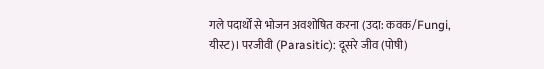गले पदार्थों से भोजन अवशोषित करना (उदा: कवक/Fungi, यीस्ट)। परजीवी (Parasitic): दूसरे जीव (पोषी)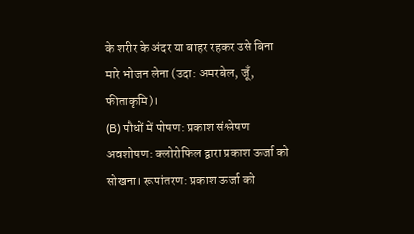के शरीर के अंदर या बाहर रहकर उसे बिना मारे भोजन लेना (उदा: अमरबेल, जूँ, फीताकृमि)।
(B) पौधों में पोषण: प्रकाश संश्लेषण
अवशोषण: क्लोरोफिल द्वारा प्रकाश ऊर्जा को सोखना। रूपांतरण: प्रकाश ऊर्जा को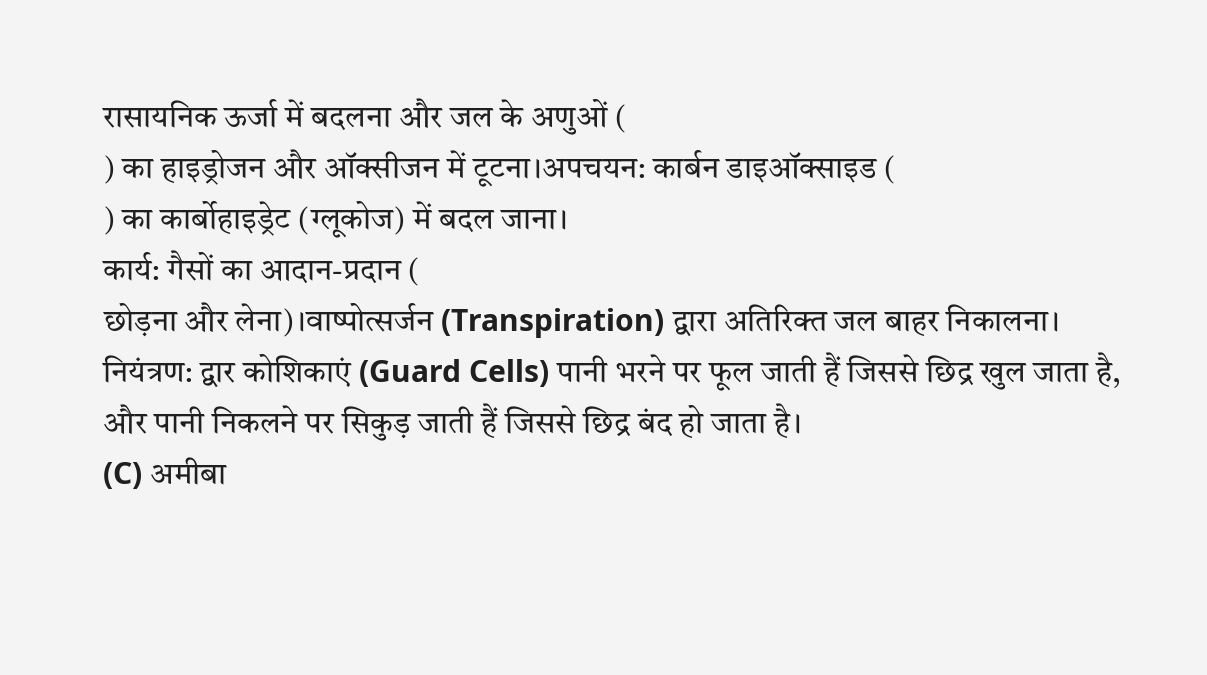रासायनिक ऊर्जा में बदलना और जल के अणुओं (
) का हाइड्रोजन और ऑक्सीजन में टूटना।अपचयन: कार्बन डाइऑक्साइड (
) का कार्बोहाइड्रेट (ग्लूकोज) में बदल जाना।
कार्य: गैसों का आदान-प्रदान (
छोड़ना और लेना)।वाष्पोत्सर्जन (Transpiration) द्वारा अतिरिक्त जल बाहर निकालना।
नियंत्रण: द्वार कोशिकाएं (Guard Cells) पानी भरने पर फूल जाती हैं जिससे छिद्र खुल जाता है, और पानी निकलने पर सिकुड़ जाती हैं जिससे छिद्र बंद हो जाता है।
(C) अमीबा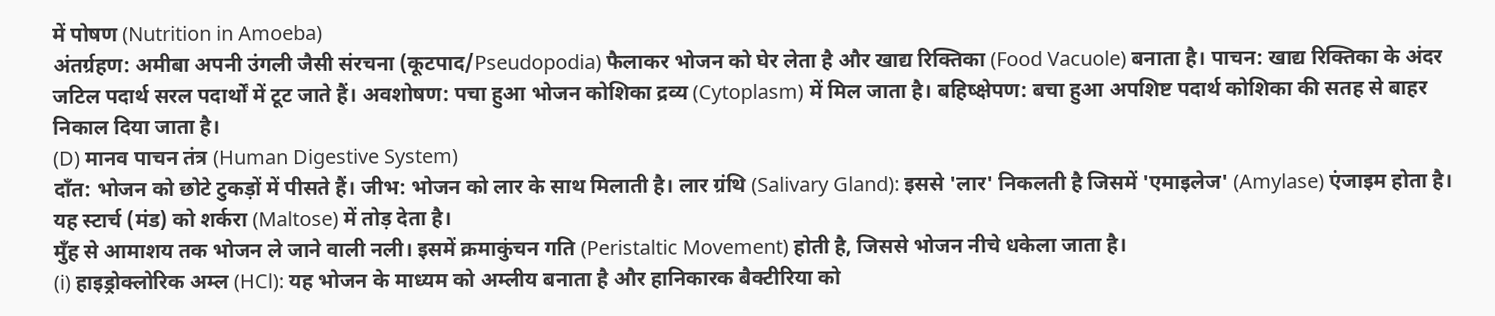में पोषण (Nutrition in Amoeba)
अंतर्ग्रहण: अमीबा अपनी उंगली जैसी संरचना (कूटपाद/Pseudopodia) फैलाकर भोजन को घेर लेता है और खाद्य रिक्तिका (Food Vacuole) बनाता है। पाचन: खाद्य रिक्तिका के अंदर जटिल पदार्थ सरल पदार्थों में टूट जाते हैं। अवशोषण: पचा हुआ भोजन कोशिका द्रव्य (Cytoplasm) में मिल जाता है। बहिष्क्षेपण: बचा हुआ अपशिष्ट पदार्थ कोशिका की सतह से बाहर निकाल दिया जाता है।
(D) मानव पाचन तंत्र (Human Digestive System)
दाँत: भोजन को छोटे टुकड़ों में पीसते हैं। जीभ: भोजन को लार के साथ मिलाती है। लार ग्रंथि (Salivary Gland): इससे 'लार' निकलती है जिसमें 'एमाइलेज' (Amylase) एंजाइम होता है। यह स्टार्च (मंड) को शर्करा (Maltose) में तोड़ देता है।
मुँह से आमाशय तक भोजन ले जाने वाली नली। इसमें क्रमाकुंचन गति (Peristaltic Movement) होती है, जिससे भोजन नीचे धकेला जाता है।
(i) हाइड्रोक्लोरिक अम्ल (HCl): यह भोजन के माध्यम को अम्लीय बनाता है और हानिकारक बैक्टीरिया को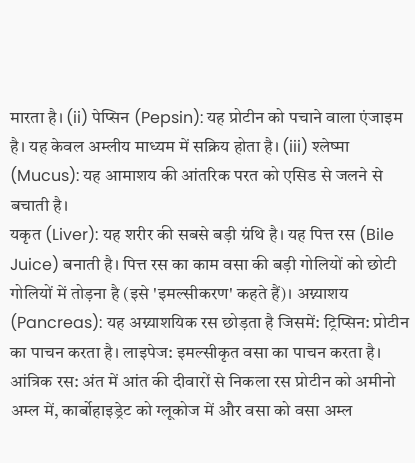मारता है। (ii) पेप्सिन (Pepsin): यह प्रोटीन को पचाने वाला एंजाइम है। यह केवल अम्लीय माध्यम में सक्रिय होता है। (iii) श्लेष्मा (Mucus): यह आमाशय की आंतरिक परत को एसिड से जलने से बचाती है।
यकृत (Liver): यह शरीर की सबसे बड़ी ग्रंथि है। यह पित्त रस (Bile Juice) बनाती है। पित्त रस का काम वसा की बड़ी गोलियों को छोटी गोलियों में तोड़ना है (इसे 'इमल्सीकरण' कहते हैं)। अग्न्याशय (Pancreas): यह अग्न्याशयिक रस छोड़ता है जिसमें: ट्रिप्सिन: प्रोटीन का पाचन करता है। लाइपेज: इमल्सीकृत वसा का पाचन करता है।
आंत्रिक रस: अंत में आंत की दीवारों से निकला रस प्रोटीन को अमीनो अम्ल में, कार्बोहाइड्रेट को ग्लूकोज में और वसा को वसा अम्ल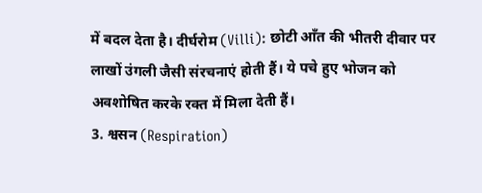में बदल देता है। दीर्घरोम (Villi): छोटी आँत की भीतरी दीवार पर लाखों उंगली जैसी संरचनाएं होती हैं। ये पचे हुए भोजन को अवशोषित करके रक्त में मिला देती हैं।
3. श्वसन (Respiration)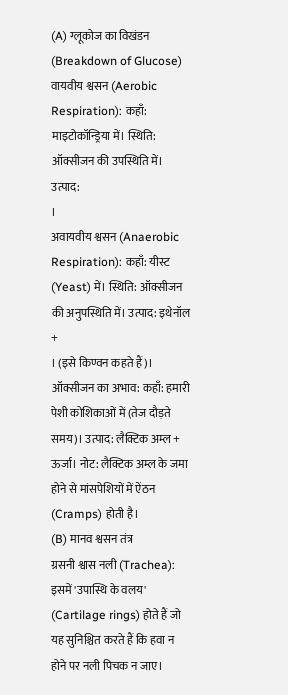(A) ग्लूकोज का विखंडन (Breakdown of Glucose)
वायवीय श्वसन (Aerobic Respiration): कहाँ: माइटोकॉन्ड्रिया में। स्थिति: ऑक्सीजन की उपस्थिति में। उत्पाद:
।
अवायवीय श्वसन (Anaerobic Respiration): कहाँ: यीस्ट (Yeast) में। स्थिति: ऑक्सीजन की अनुपस्थिति में। उत्पाद: इथेनॉल +
। (इसे किण्वन कहते हैं)।
ऑक्सीजन का अभाव: कहाँ: हमारी पेशी कोशिकाओं में (तेज दौड़ते समय)। उत्पाद: लैक्टिक अम्ल + ऊर्जा। नोट: लैक्टिक अम्ल के जमा होने से मांसपेशियों में ऐंठन (Cramps) होती है।
(B) मानव श्वसन तंत्र
ग्रसनी श्वास नली (Trachea): इसमें 'उपास्थि के वलय' (Cartilage rings) होते हैं जो यह सुनिश्चित करते हैं कि हवा न होने पर नली पिचक न जाए।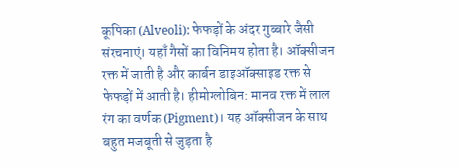कूपिका (Alveoli): फेफड़ों के अंदर गुब्बारे जैसी संरचनाएं। यहाँ गैसों का विनिमय होता है। ऑक्सीजन रक्त में जाती है और कार्बन डाइऑक्साइड रक्त से फेफड़ों में आती है। हीमोग्लोबिन: मानव रक्त में लाल रंग का वर्णक (Pigment)। यह ऑक्सीजन के साथ बहुत मजबूती से जुड़ता है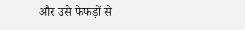और उसे फेफड़ों से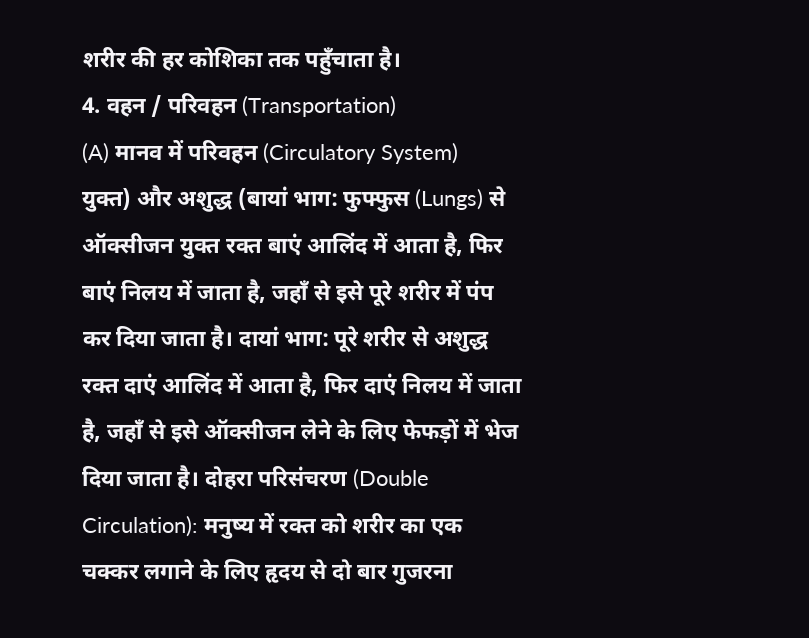शरीर की हर कोशिका तक पहुँचाता है।
4. वहन / परिवहन (Transportation)
(A) मानव में परिवहन (Circulatory System)
युक्त) और अशुद्ध (बायां भाग: फुफ्फुस (Lungs) से ऑक्सीजन युक्त रक्त बाएं आलिंद में आता है, फिर बाएं निलय में जाता है, जहाँ से इसे पूरे शरीर में पंप कर दिया जाता है। दायां भाग: पूरे शरीर से अशुद्ध रक्त दाएं आलिंद में आता है, फिर दाएं निलय में जाता है, जहाँ से इसे ऑक्सीजन लेने के लिए फेफड़ों में भेज दिया जाता है। दोहरा परिसंचरण (Double Circulation): मनुष्य में रक्त को शरीर का एक चक्कर लगाने के लिए हृदय से दो बार गुजरना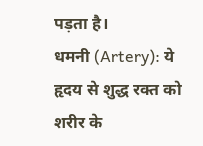पड़ता है।
धमनी (Artery): ये हृदय से शुद्ध रक्त को शरीर के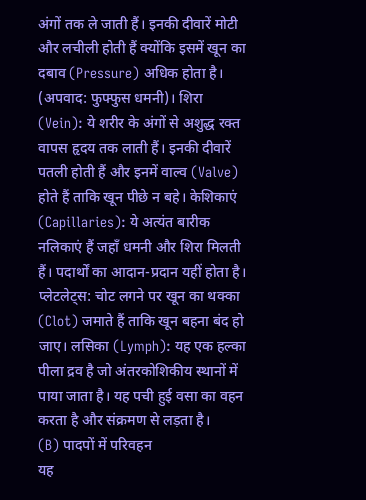अंगों तक ले जाती हैं। इनकी दीवारें मोटी और लचीली होती हैं क्योंकि इसमें खून का दबाव (Pressure) अधिक होता है। (अपवाद: फुफ्फुस धमनी)। शिरा (Vein): ये शरीर के अंगों से अशुद्ध रक्त वापस हृदय तक लाती हैं। इनकी दीवारें पतली होती हैं और इनमें वाल्व (Valve) होते हैं ताकि खून पीछे न बहे। केशिकाएं (Capillaries): ये अत्यंत बारीक नलिकाएं हैं जहाँ धमनी और शिरा मिलती हैं। पदार्थों का आदान-प्रदान यहीं होता है।
प्लेटलेट्स: चोट लगने पर खून का थक्का (Clot) जमाते हैं ताकि खून बहना बंद हो जाए। लसिका (Lymph): यह एक हल्का पीला द्रव है जो अंतरकोशिकीय स्थानों में पाया जाता है। यह पची हुई वसा का वहन करता है और संक्रमण से लड़ता है।
(B) पादपों में परिवहन
यह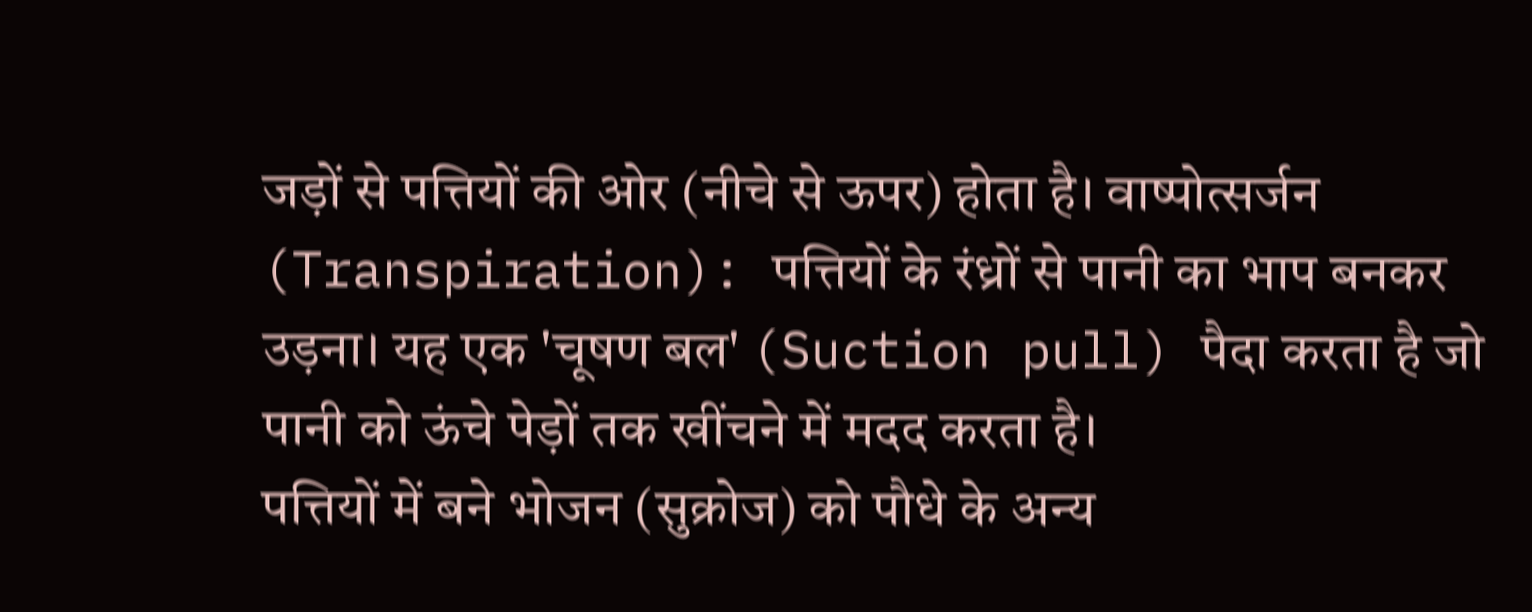जड़ों से पत्तियों की ओर (नीचे से ऊपर) होता है। वाष्पोत्सर्जन (Transpiration): पत्तियों के रंध्रों से पानी का भाप बनकर उड़ना। यह एक 'चूषण बल' (Suction pull) पैदा करता है जो पानी को ऊंचे पेड़ों तक खींचने में मदद करता है।
पत्तियों में बने भोजन (सुक्रोज) को पौधे के अन्य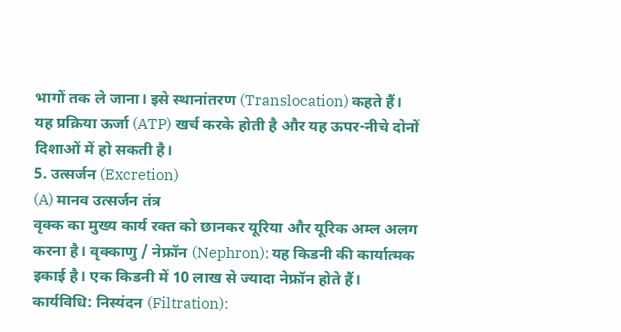भागों तक ले जाना। इसे स्थानांतरण (Translocation) कहते हैं। यह प्रक्रिया ऊर्जा (ATP) खर्च करके होती है और यह ऊपर-नीचे दोनों दिशाओं में हो सकती है।
5. उत्सर्जन (Excretion)
(A) मानव उत्सर्जन तंत्र
वृक्क का मुख्य कार्य रक्त को छानकर यूरिया और यूरिक अम्ल अलग करना है। वृक्काणु / नेफ्रॉन (Nephron): यह किडनी की कार्यात्मक इकाई है। एक किडनी में 10 लाख से ज्यादा नेफ्रॉन होते हैं। कार्यविधि: निस्यंदन (Filtration):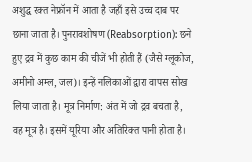अशुद्ध रक्त नेफ्रॉन में आता है जहाँ इसे उच्च दाब पर छाना जाता है। पुनरावशोषण (Reabsorption): छने हुए द्रव में कुछ काम की चीजें भी होती हैं (जैसे ग्लूकोज, अमीनो अम्ल, जल)। इन्हें नलिकाओं द्वारा वापस सोख लिया जाता है। मूत्र निर्माण: अंत में जो द्रव बचता है, वह मूत्र है। इसमें यूरिया और अतिरिक्त पानी होता है।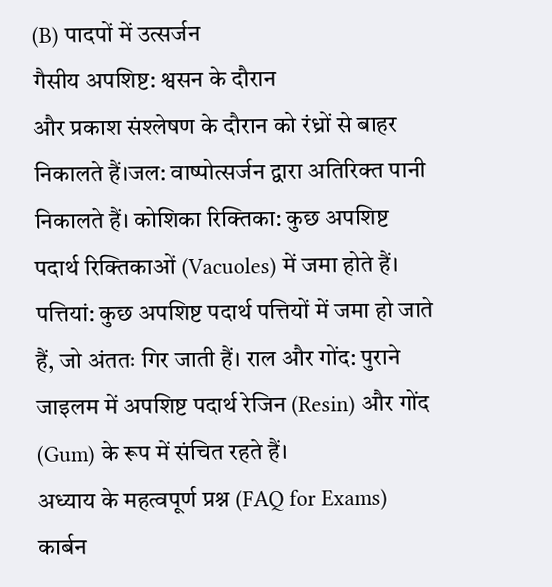(B) पादपों में उत्सर्जन
गैसीय अपशिष्ट: श्वसन के दौरान
और प्रकाश संश्लेषण के दौरान को रंध्रों से बाहर निकालते हैं।जल: वाष्पोत्सर्जन द्वारा अतिरिक्त पानी निकालते हैं। कोशिका रिक्तिका: कुछ अपशिष्ट पदार्थ रिक्तिकाओं (Vacuoles) में जमा होते हैं। पत्तियां: कुछ अपशिष्ट पदार्थ पत्तियों में जमा हो जाते हैं, जो अंततः गिर जाती हैं। राल और गोंद: पुराने जाइलम में अपशिष्ट पदार्थ रेजिन (Resin) और गोंद (Gum) के रूप में संचित रहते हैं।
अध्याय के महत्वपूर्ण प्रश्न (FAQ for Exams)
कार्बन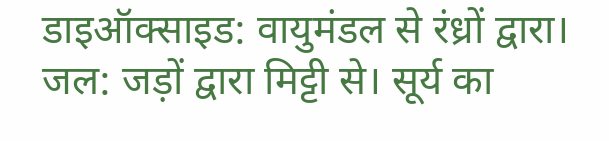डाइऑक्साइड: वायुमंडल से रंध्रों द्वारा। जल: जड़ों द्वारा मिट्टी से। सूर्य का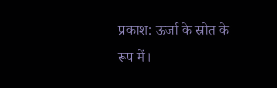प्रकाश: ऊर्जा के स्रोत के रूप में।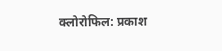क्लोरोफिल: प्रकाश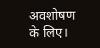अवशोषण के लिए।